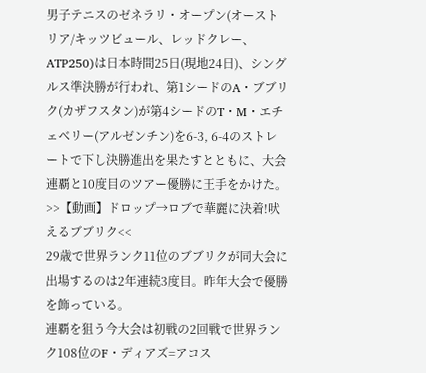男子テニスのゼネラリ・オープン(オーストリア/キッツビュール、レッドクレー、ATP250)は日本時間25日(現地24日)、シングルス準決勝が行われ、第1シードのA・ブブリク(カザフスタン)が第4シードのT・M・エチェベリー(アルゼンチン)を6-3, 6-4のストレートで下し決勝進出を果たすとともに、大会連覇と10度目のツアー優勝に王手をかけた。
>>【動画】ドロップ→ロブで華麗に決着!吠えるブブリク<<
29歳で世界ランク11位のブブリクが同大会に出場するのは2年連続3度目。昨年大会で優勝を飾っている。
連覇を狙う今大会は初戦の2回戦で世界ランク108位のF・ディアズ=アコス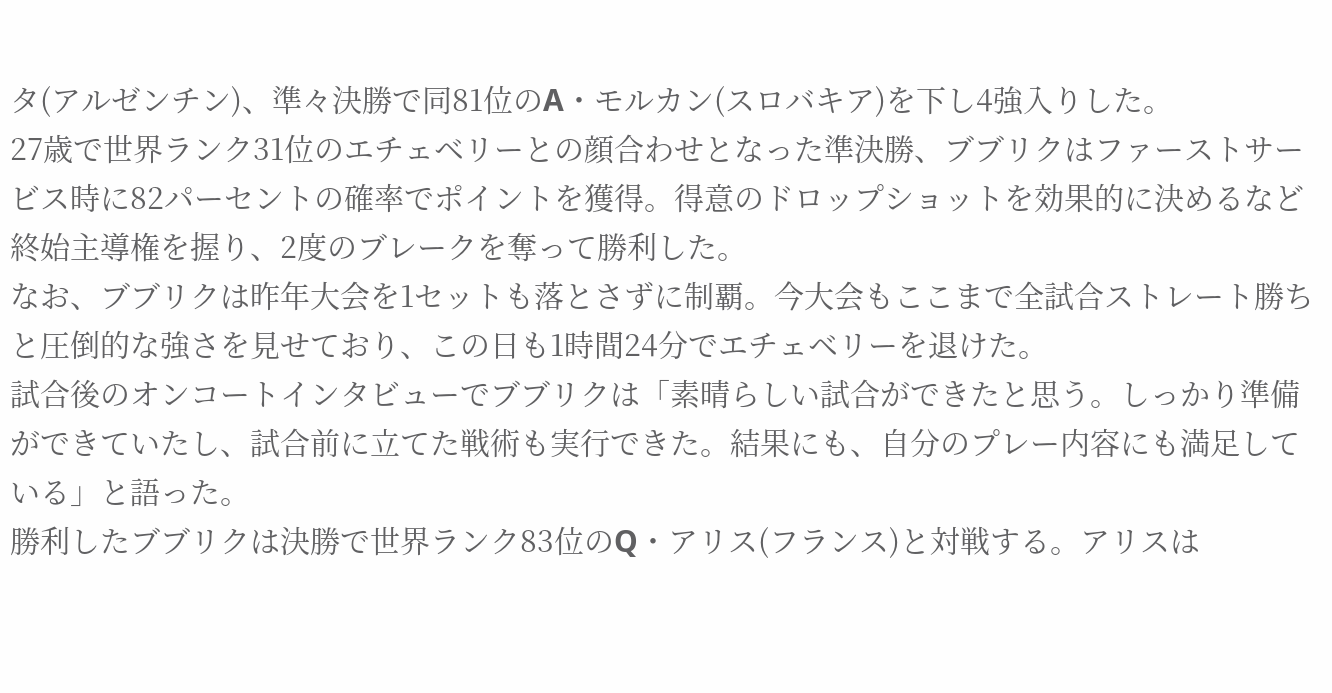タ(アルゼンチン)、準々決勝で同81位のA・モルカン(スロバキア)を下し4強入りした。
27歳で世界ランク31位のエチェベリーとの顔合わせとなった準決勝、ブブリクはファーストサービス時に82パーセントの確率でポイントを獲得。得意のドロップショットを効果的に決めるなど終始主導権を握り、2度のブレークを奪って勝利した。
なお、ブブリクは昨年大会を1セットも落とさずに制覇。今大会もここまで全試合ストレート勝ちと圧倒的な強さを見せており、この日も1時間24分でエチェベリーを退けた。
試合後のオンコートインタビューでブブリクは「素晴らしい試合ができたと思う。しっかり準備ができていたし、試合前に立てた戦術も実行できた。結果にも、自分のプレー内容にも満足している」と語った。
勝利したブブリクは決勝で世界ランク83位のQ・アリス(フランス)と対戦する。アリスは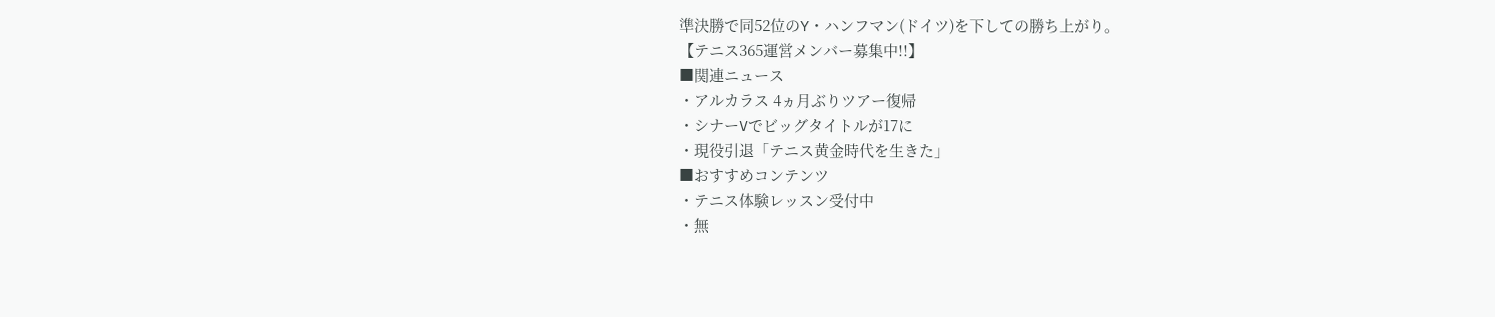準決勝で同52位のY・ハンフマン(ドイツ)を下しての勝ち上がり。
【テニス365運営メンバー募集中!!】
■関連ニュース
・アルカラス 4ヵ月ぶりツアー復帰
・シナーVでビッグタイトルが17に
・現役引退「テニス黄金時代を生きた」
■おすすめコンテンツ
・テニス体験レッスン受付中
・無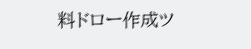料ドロー作成ツ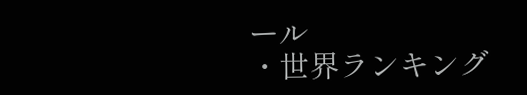ール
・世界ランキング